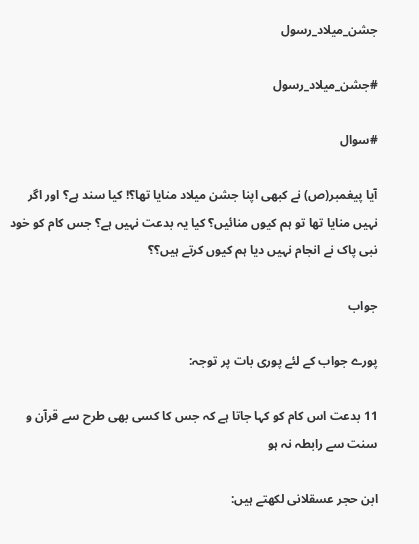جشن_میلاد_رسول

#جشن_میلاد_رسول

#سوال

آیا پیغمبر(ص) نے کبھی اپنا جشن میلاد منایا تھا؟! کیا سند ہے؟ اور اگر نہیں منایا تھا تو ہم کیوں منائیں؟ کیا یہ بدعت نہیں ہے؟ جس کام کو خود نبی پاک نے انجام نہیں دیا ہم کیوں کرتے ہیں؟؟

جواب

پورے جواب کے لئے پوری بات پر توجہ:

11 بدعت اس کام کو کہا جاتا ہے کہ جس کا کسی بھی طرح سے قرآن و سنت سے رابطہ نہ ہو

ابن حجر عسقلانی لکھتے ہیں: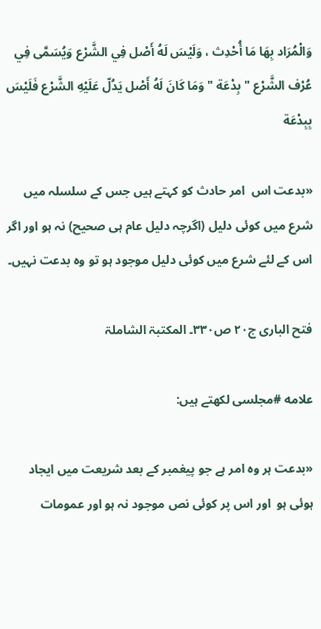وَالْمُرَاد بِهَا مَا أُحْدِث ، وَلَيْسَ لَهُ أَصْل فِي الشَّرْع وَيُسَمَّى فِي عُرْف الشَّرْع " بِدْعَة " وَمَا كَانَ لَهُ أَصْل يَدُلّ عَلَيْهِ الشَّرْع فَلَيْسَ بِبِدْعَة

«بدعت اس  امر حادث کو کہتے ہیں جس کے سلسلہ میں شرع میں کوئی دلیل (اگرچہ دلیل عام ہی صحیح) نہ ہو اور اگر اس کے لئے شرع میں کوئی دلیل موجود ہو تو وہ بدعت نہیں۔

فتح الباری ج۲۰ ص۳۳۰۔ المکتبۃ الشاملۃ

علامه #مجلسی لکھتے ہیں:

«بدعت ہر وہ امر ہے جو پیغمبر کے بعد شریعت میں ایجاد ہوئی ہو  اور اس پر کوئی نص موجود نہ ہو اور عمومات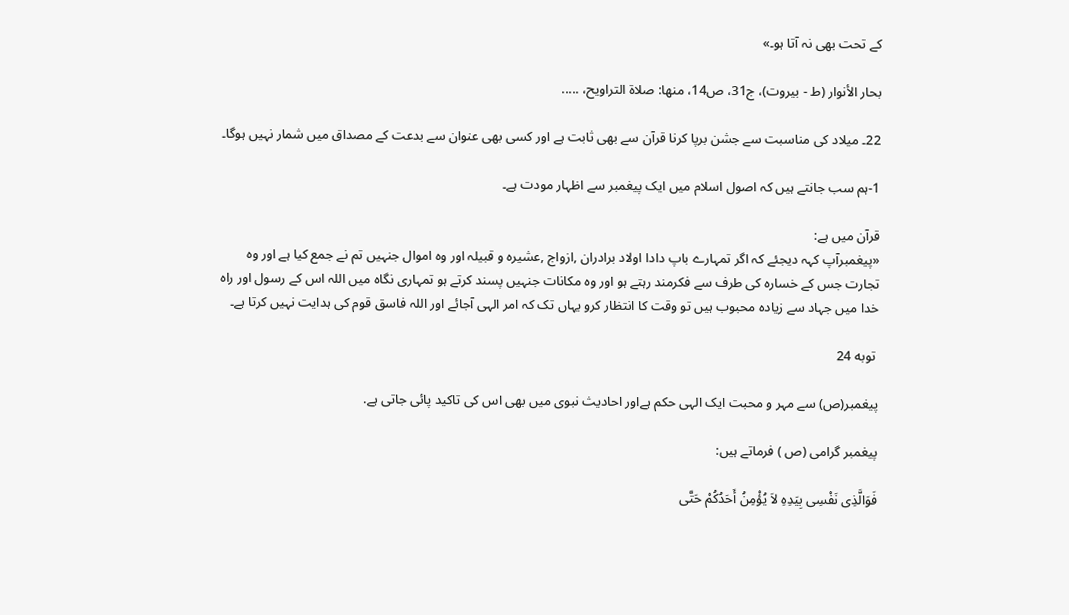کے تحت بھی نہ آتا ہو۔»

بحار الأنوار (ط - بيروت)، ج31، ص14، منها: صلاة التراويح، .....

22۔ میلاد کی مناسبت سے جشن برپا کرنا قرآن سے بھی ثابت ہے اور کسی بھی عنوان سے بدعت کے مصداق میں شمار نہیں ہوگا۔

1-ہم سب جانتے ہیں کہ اصول اسلام میں ایک پیغمبر سے اظہار مودت ہے۔

قرآن میں ہے:
«پیغمبرآپ کہہ دیجئے کہ اگر تمہارے باپ دادا اولاد برادران ,ازواج ,عشیرہ و قبیلہ اور وہ اموال جنہیں تم نے جمع کیا ہے اور وہ تجارت جس کے خسارہ کی طرف سے فکرمند رہتے ہو اور وہ مکانات جنہیں پسند کرتے ہو تمہاری نگاہ میں اللہ اس کے رسول اور راہ خدا میں جہاد سے زیادہ محبوب ہیں تو وقت کا انتظار کرو یہاں تک کہ امر الہی آجائے اور اللہ فاسق قوم کی ہدایت نہیں کرتا ہے۔

 توبه 24

پیغمبر(ص) سے مہر و محبت ایک الہی حکم ہےاور احادیث نبوی میں بھی اس کی تاکید پائی جاتی ہے.

پيغمبر گرامى (ص ) فرماتے ہیں:

فَوَالَّذِى نَفْسِى بِيَدِهِ لاَ يُؤْمِنُ أَحَدُكُمْ حَتَّى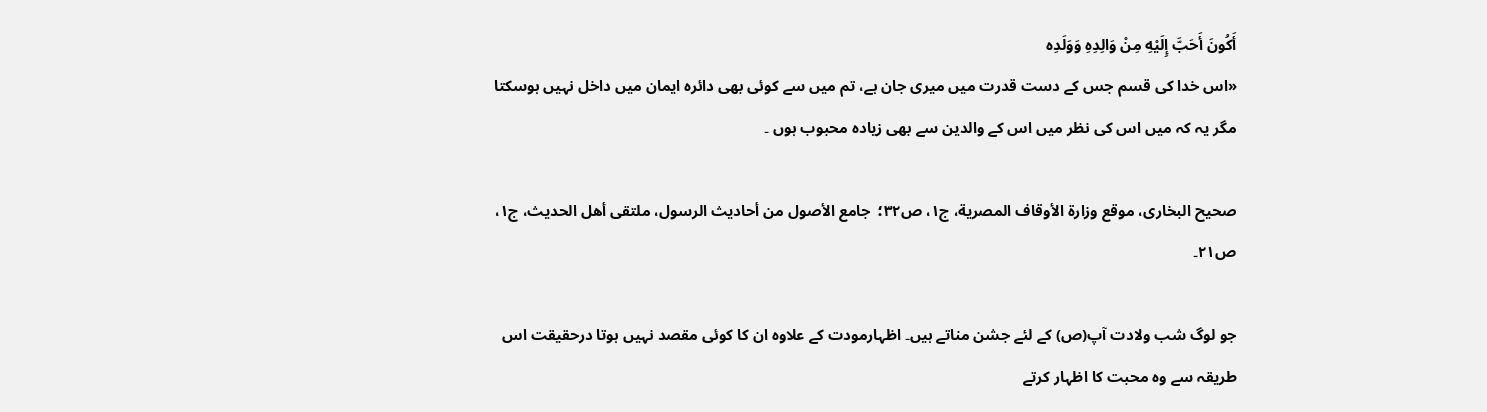أَكُونَ أَحَبَّ إِلَيْهِ مِنْ وَالِدِهِ وَوَلَدِه
«اس خدا کی قسم جس کے دست قدرت میں میری جان ہے، تم میں سے کوئی بھی دائرہ ایمان میں داخل نہیں ہوسکتا مگر یہ کہ میں اس کی نظر میں اس کے والدین سے بھی زیادہ محبوب ہوں ۔

صحيح البخارى، موقع وزارة الأوقاف المصرية، ج۱، ص۳۲؛  جامع الأصول من أحاديث الرسول، ملتقى أهل الحديث، ج۱، ص۲۱۔

جو لوگ شب ولادت آپ(ص) کے لئے جشن مناتے ہیں۔ اظہارمودت کے علاوہ ان کا کوئی مقصد نہیں ہوتا درحقیقت اس طریقہ سے وہ محبت کا اظہار کرتے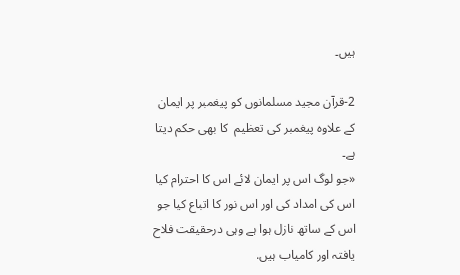ہیں۔

2-قرآن مجيد مسلمانوں کو پیغمبر پر ایمان کے علاوہ پیغمبر کی تعظیم  کا بھی حکم دیتا ہے۔
«جو لوگ اس پر ایمان لائے اس کا احترام کیا اس کی امداد کی اور اس نور کا اتباع کیا جو اس کے ساتھ نازل ہوا ہے وہی درحقیقت فلاح یافتہ اور کامیاب ہیں.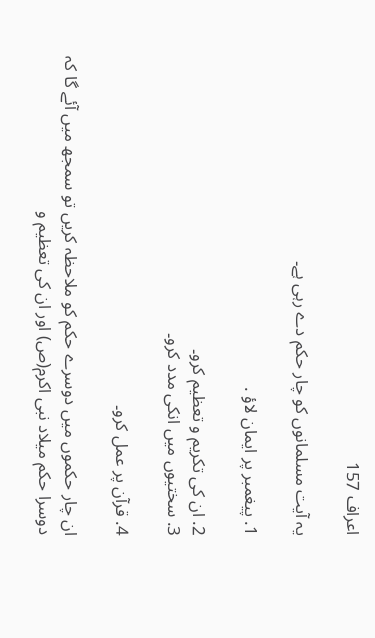اعراف 157

یہ آیت مسلمانوں کو چار حکم دے رہی ہے۔

1. پيغمبر پر ايمان لاؤ .

2. ان کی تكريم و تعظيم کرو۔
3. سختیوں میں انکی مدد کرو۔

4. قرآن پر عمل کرو۔

ان چار حکموں میں دوسرے حکم کو ملاحظہ کریں تو سمجھ میں آئے گا کہ دوسرا حکم میلاد نبی اکرم(ص) اور ان کی تعظیم و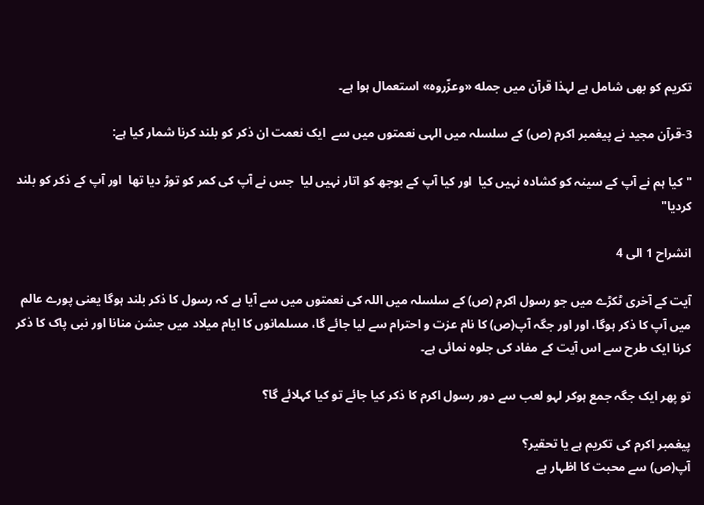تکریم کو بھی شامل ہے لہذا قرآن میں جمله «وعزّروه» استعمال ہوا ہے۔

3-قرآن مجيد نے پیغمبر اکرم (ص) کے سلسلہ میں الہی نعمتوں میں سے  ایک نعمت ان ذکر کو بلند کرنا شمار کیا ہے:

"کیا ہم نے آپ کے سینہ کو کشادہ نہیں کیا  اور کیا آپ کے بوجھ کو اتار نہیں لیا  جس نے آپ کی کمر کو توڑ دیا تھا  اور آپ کے ذکر کو بلند کردیا"

انشراح 1 الی 4

آیت کے آخری ٹکڑے میں جو رسول اکرم (ص) کے سلسلہ میں اللہ کی نعمتوں میں سے آیا ہے کہ رسول کا ذکر بلند ہوگا یعنی پورے عالم میں آپ کا ذکر ہوگا، اور اور جگہ آپ(ص) کا نام عزت و احترام سے لیا جائے گا، مسلمانوں کا ایام میلاد میں جشن منانا اور نبی پاک کا ذکر کرنا ایک طرح سے اس آیت کے مفاد کی جلوہ نمائی ہے۔

تو پھر ایک جگہ جمع ہوکر لہو لعب سے دور رسول اکرم کا ذکر کیا جائے تو کیا کہلائے گا؟

پیغمبر اکرم کی تکریم ہے یا تحقیر؟
آپ(ص) سے محبت کا اظہار ہے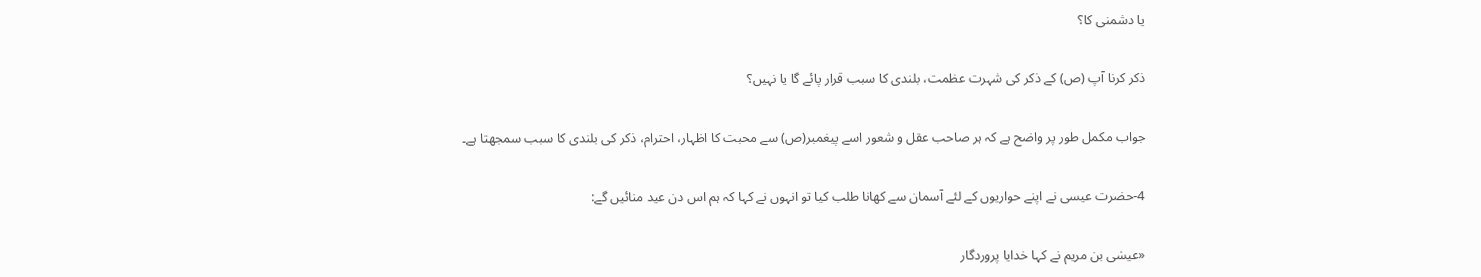یا دشمنی کا؟

ذکر کرنا آپ (ص) کے ذکر کی شہرت عظمت، بلندی کا سبب قرار پائے گا یا نہیں؟

جواب مکمل طور پر واضح ہے کہ ہر صاحب عقل و شعور اسے پیغمبر(ص) سے محبت کا اظہار، احترام، ذکر کی بلندی کا سبب سمجھتا ہے۔

4-حضرت عیسی نے اپنے حواریوں کے لئے آسمان سے کھانا طلب کیا تو انہوں نے کہا کہ ہم اس دن عید منائیں گے:

«عیسٰی بن مریم نے کہا خدایا پروردگار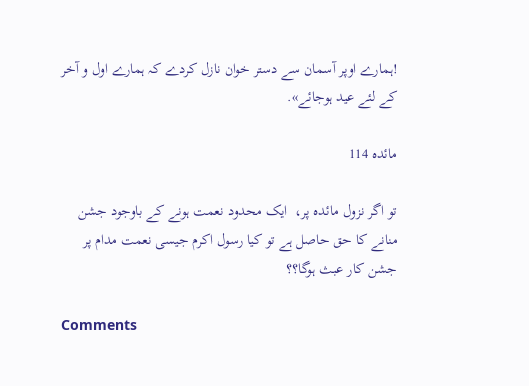!ہمارے اوپر آسمان سے دستر خوان نازل کردے کہ ہمارے اول و آخر کے لئے عید ہوجائے».

مائده 114

تو اگر نزول مائدہ پر،  ایک محدود نعمت ہونے کے باوجود جشن منانے کا حق حاصل ہے تو کیا رسول اکرم جیسی نعمت مدام پر جشن کار عبث ہوگا؟؟

Comments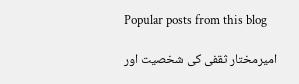Popular posts from this blog

امیرمختار ثقفی کی شخصیت اور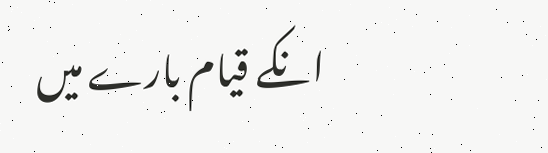انکے قیام بارے میں